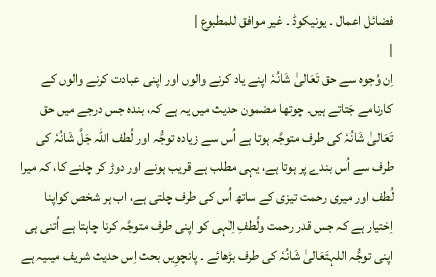فضائل اعمال ۔ یونیکوڈ ۔ غیر موافق للمطبوع |
|
اِن وُجوہ سے حق تَعَالیٰ شَانُہٗ اپنے یاد کرنے والوں اور اپنی عبادت کرنے والوں کے کارنامے جَتاتے ہیں۔ چوتھا مضمون حدیث میں یہ ہے کہ، بندہ جس درجے میں حق تَعَالیٰ شَانُہٗ کی طرف متوجَّہ ہوتا ہے اُس سے زیادہ توجُّہ اور لُطف اللہ جَلَّ شَانُہٗ کی طرف سے اُس بندے پر ہوتا ہے، یہی مطلب ہے قریب ہونے اور دوڑ کر چلنے کا، کہ میرا لُطف اور میری رحمت تیزی کے ساتھ اُس کی طرف چلتی ہے، اب ہر شخص کواپنا اِختیار ہے کہ جس قدر رحمت ولُطفِ اِلٰہی کو اپنی طرف متوجَّہ کرنا چاہتا ہے اُتنی ہی اپنی توجُّہ اللہتَعَالیٰ شَانُہٗ کی طرف بڑھائے ۔ پانچوِیں بحث اِس حدیث شریف میںیہ ہے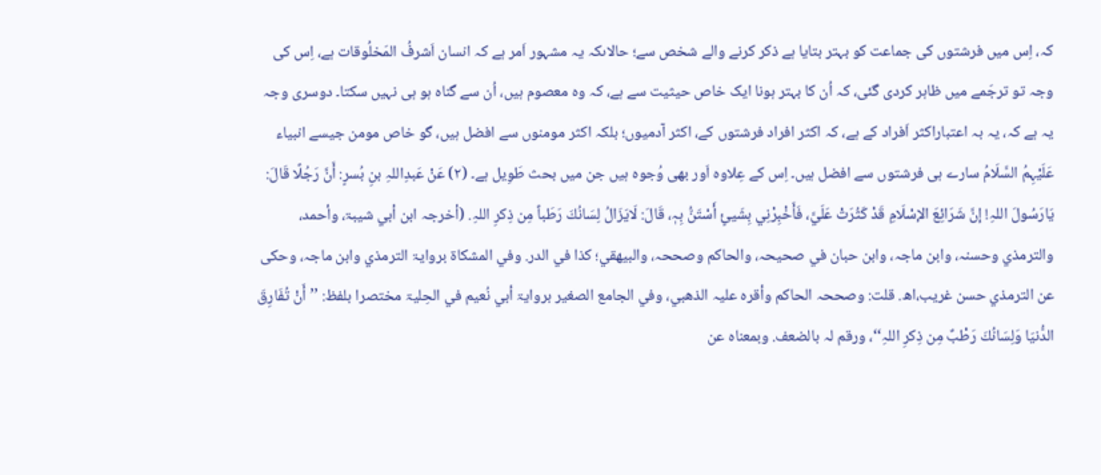کہ، اِس میں فرشتوں کی جماعت کو بہتر بتایا ہے ذکر کرنے والے شخص سے؛ حالاںکہ یہ مشہور اَمر ہے کہ انسان اَشرفُ المَخلُوقات ہے، اِس کی وجہ تو ترجَمے میں ظاہر کردی گئی، کہ اُن کا بہتر ہونا ایک خاص حیثیت سے ہے، کہ وہ معصوم ہیں، اُن سے گناہ ہو ہی نہیں سکتا۔ دوسری وجہ یہ ہے کہ، یہ بہ اعتباراکثر اَفراد کے ہے، کہ اکثر افراد فرشتوں کے، اکثر آدمیوں؛ بلکہ اکثر مومنوں سے افضل ہیں، گو خاص مومن جیسے انبیاء عَلَیْہِمُ السَّلَامُ سارے ہی فرشتوں سے افضل ہیں۔ اِس کے عِلاوہ اَور بھی وُجوہ ہیں جن میں بحث طَوِیل ہے۔ (۲) عَنْ عَبدِاللہِ بنِ بُسرٍ: أَنَّ رَجُلًا قَالَ: یَارَسُولَ اللہِ! إنَّ شَرَائِعَ الإسْلَامِ قَدْ کَثُرَتْ عَلَيَّ، فَأَخْبِرْنِي بِشَيئٍ أَسْتَنُّ بِہٖ، قَالَ: لَایَزَالُ لِسَانُكَ رَطَباً مِن ذِکرِ اللہِ. (أخرجہ ابن أبي شیبۃ، وأحمد، والترمذي وحسنہ، وابن ماجہ، وابن حبان في صحیحہ، والحاکم وصححہ، والبیهقي؛ کذا في الدر. وفي المشکاۃ بروایۃ الترمذي وابن ماجہ، وحکی عن الترمذي حسن غریب،اھ. قلت: وصححہ الحاکم وأقرہ علیہ الذهبي، وفي الجامع الصغیر بروایۃ أبي نُعیم في الحِلیۃ مختصرا بلفظ: ’’أَنْ تُفَارِقَ الدُّنیَا وَلِسَانُكَ رَطْبٌ مِن ذِکرِ اللہِ‘‘، ورقم لہ بالضعف. وبمعناہ عن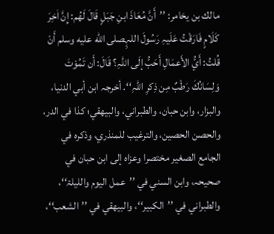مالك بن یخامر: ’’أَنَّ مُعَاذَ ابنِ جَبَلٍ قَالَ لَهُم: إِنَّ اٰخِرَ کَلَامٍ فَارَقْتُ عَلَیہِ رَسُولَ اللہِصلى الله عليه وسلم أَنْ قُلتُ: أَيُّ الأَعمَالِ أَحَبُّ إلَی اللہِ؟ قَالَ: أَن تَمُوْتَ وَلِسَانُكَ رَطْبٌ مِن ذِکرِ اللہِ‘‘. أخرجہ ابن أبي الدنیا، والبزار، وابن حبان، والطبراني، والبیهقي؛ کذا في الدر، والحصن الحصین، والترغیب للمنذري، وذکرہ في الجامع الصغیر مختصرا وعزاہ إلی ابن حبان في صحیحہ، وابن السني في ’’عمل الیوم واللیلۃ‘‘، والطبراني في ’’الکبیر‘‘، والبیهقي في ’’الشعب‘‘،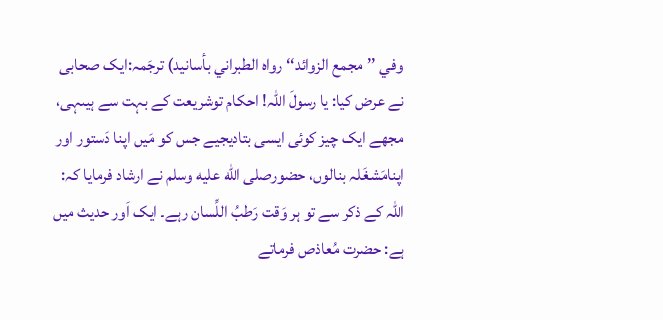وفي ’’مجمع الزوائد‘‘ رواہ الطبراني بأسانید) ترجَمہ:ایک صحابی نے عرض کیا: یا رسولَ اللہ! احکام توشریعت کے بہت سے ہیںہی، مجھے ایک چیز کوئی ایسی بتادیجیے جس کو مَیں اپنا دَستور اور اپنامَشغَلہ بنالوں، حضورصلى الله عليه وسلم نے ارشاد فرمایا کہ: اللہ کے ذکر سے تو ہر وَقت رَطبُ اللِّسان رہے۔ ایک اَور حدیث میں ہے: حضرت مُعاذص فرماتے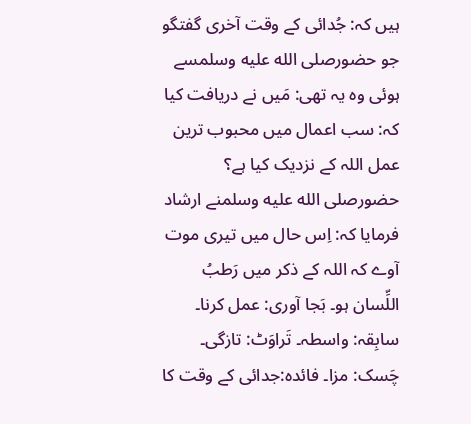ہیں کہ: جُدائی کے وقت آخری گفتگو جو حضورصلى الله عليه وسلمسے ہوئی وہ یہ تھی: مَیں نے دریافت کیا کہ: سب اعمال میں محبوب ترین عمل اللہ کے نزدیک کیا ہے؟ حضورصلى الله عليه وسلمنے ارشاد فرمایا کہ: اِس حال میں تیری موت آوے کہ اللہ کے ذکر میں رَطبُ اللِّسان ہو۔ بَجا آوری: عمل کرنا۔ سابِقہ: واسطہ۔ تَراوَٹ: تازگی۔ چَسک: مزا۔ فائدہ:جدائی کے وقت کا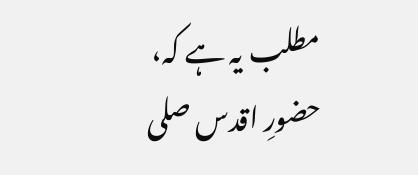مطلب یہ ہے کہ، حضورِ اقدس صلى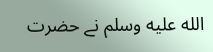الله عليه وسلم نے حضرت